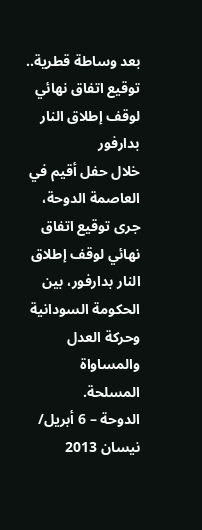بعد وساطة قطرية.. توقيع اتفاق نهائي لوقف إطلاق النار بدارفور
خلال حفل أقيم في العاصمة الدوحة، جرى توقيع اتفاق نهائي لوقف إطلاق النار بدارفور، بين الحكومة السودانية وحركة العدل والمساواة المسلحة.
الدوحة – 6 أبريل/ نيسان 2013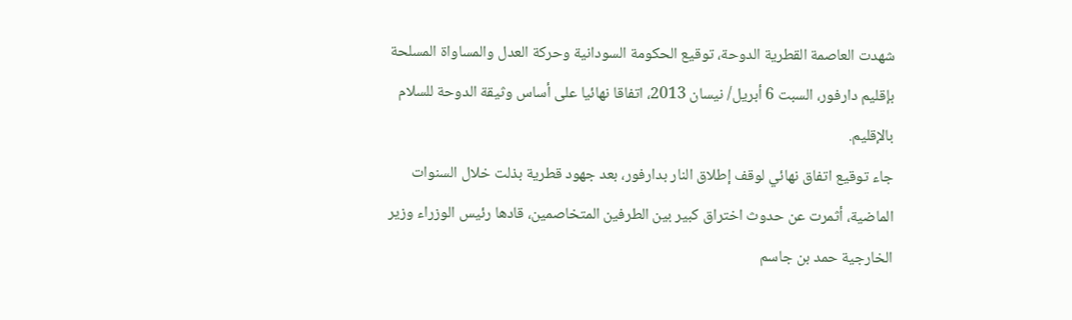شهدت العاصمة القطرية الدوحة، توقيع الحكومة السودانية وحركة العدل والمساواة المسلحة بإقليم دارفور، السبت 6 أبريل/ نيسان 2013، اتفاقا نهائيا على أساس وثيقة الدوحة للسلام بالإقليم.
جاء توقيع اتفاق نهائي لوقف إطلاق النار بدارفور، بعد جهود قطرية بذلت خلال السنوات الماضية، أثمرت عن حدوث اختراق كبير بين الطرفين المتخاصمين، قادها رئيس الوزراء وزير الخارجية حمد بن جاسم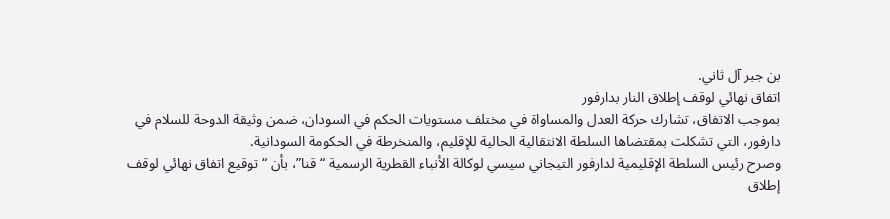بن جبر آل ثاني.
اتفاق نهائي لوقف إطلاق النار بدارفور
بموجب الاتفاق، تشارك حركة العدل والمساواة في مختلف مستويات الحكم في السودان، ضمن وثيقة الدوحة للسلام في دارفور، التي تشكلت بمقتضاها السلطة الانتقالية الحالية للإقليم، والمنخرطة في الحكومة السودانية.
وصرح رئيس السلطة الإقليمية لدارفور التيجاني سيسي لوكالة الأنباء القطرية الرسمية “قنا”، بأن “توقيع اتفاق نهائي لوقف إطلاق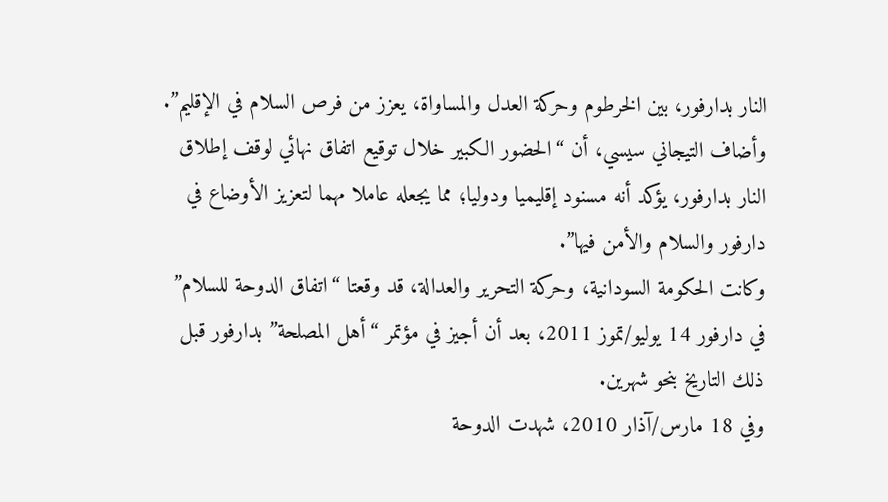النار بدارفور، بين الخرطوم وحركة العدل والمساواة، يعزز من فرص السلام في الإقليم”.
وأضاف التيجاني سيسي، أن “الحضور الكبير خلال توقيع اتفاق نهائي لوقف إطلاق النار بدارفور، يؤكد أنه مسنود إقليميا ودوليا؛ مما يجعله عاملا مهما لتعزيز الأوضاع في دارفور والسلام والأمن فيها”.
وكانت الحكومة السودانية، وحركة التحرير والعدالة، قد وقعتا “اتفاق الدوحة للسلام” في دارفور 14 يوليو/تموز 2011، بعد أن أجيز في مؤتمر “أهل المصلحة” بدارفور قبل ذلك التاريخ بنحو شهرين.
وفي 18 مارس/آذار 2010، شهدت الدوحة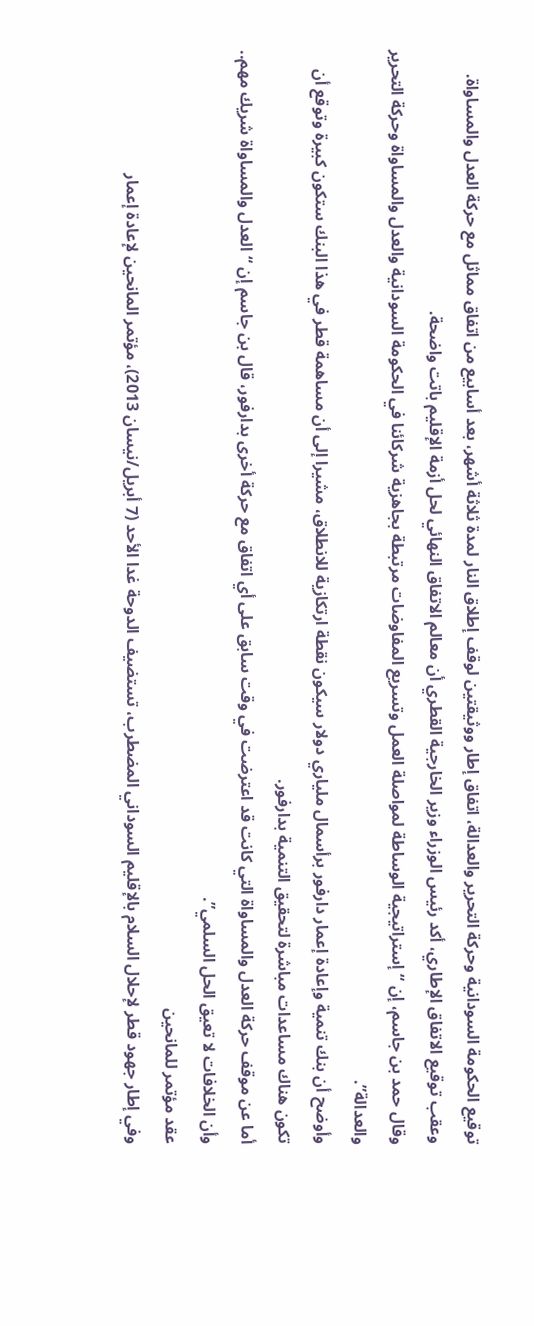توقيع الحكومة السودانية وحركة التحرير والعدالة، اتفاق إطار ووثيقتين لوقف إطلاق النار لمدة ثلاثة أشهر، بعد أسابيع من اتفاق مماثل مع حركة العدل والمساواة.
وعقب توقيع الاتفاق الإطاري، أكد رئيس الوزراء وزير الخارجية القطري أن معالم الاتفاق النهائي لحل أزمة الإقليم باتت واضحة.
وقال حمد بن جاسم، إن “إستراتيجية الوساطة لمواصلة العمل وتسريع المفاوضات مرتبطة بجاهزية شركائنا في الحكومة السودانية والعدل والمساواة وحركة التحرير والعدالة”.
وأوضح أن بنك تنمية وإعادة إعمار دارفور برأسمال ملياري دولار سيكون نقطة ارتكازية للانطلاق، مشيرا إلى أن مساهمة قطر في هذا البنك ستكون كبيرة وتوقع أن تكون هناك مساعدات مباشرة لتحقيق التنمية بدارفور.
أما عن موقف حركة العدل والمساواة التي كانت قد اعترضت في وقت سابق على أي اتفاق مع حركة أخرى بدارفور، قال بن جاسم إن “العدل والمساواة شريك مهم.. وأن الخلافات لا تعيق الحل السلمي”.
عقد مؤتمر للمانحين
وفي إطار جهود قطر لإحلال السلام بالإقليم السوداني المضطرب، تستضيف الدوحة غدا الأحد (7 أبريل/نيسان 2013)، مؤتمر المانحين لإعادة إعمار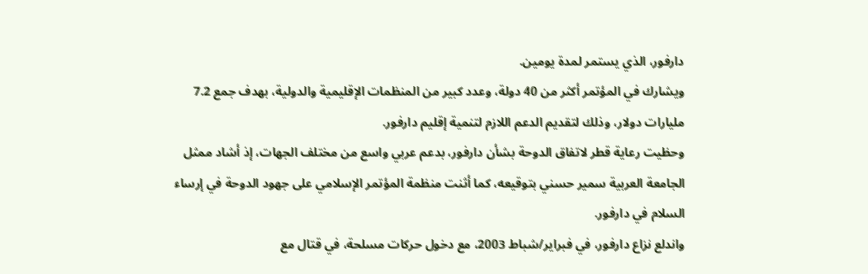دارفور، الذي يستمر لمدة يومين.
ويشارك في المؤتمر أكثر من 40 دولة، وعدد كبير من المنظمات الإقليمية والدولية، بهدف جمع 7.2 مليارات دولار، وذلك لتقديم الدعم اللازم لتنمية إقليم دارفور.
وحظيت رعاية قطر لاتفاق الدوحة بشأن دارفور، بدعم عربي واسع من مختلف الجهات، إذ أشاد ممثل الجامعة العربية سمير حسني بتوقيعه، كما أثنت منظمة المؤتمر الإسلامي على جهود الدوحة في إرساء السلام في دارفور.
واندلع نزاع دارفور، في فبراير/شباط 2003، مع دخول حركات مسلحة، في قتال مع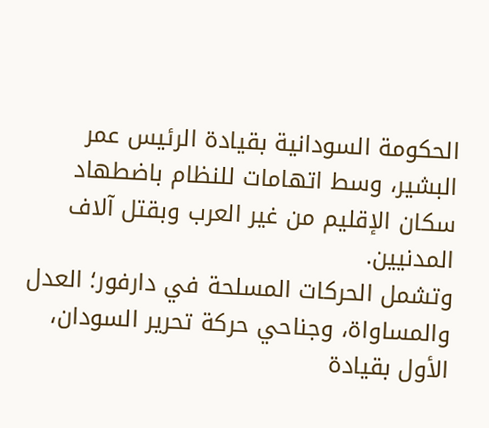الحكومة السودانية بقيادة الرئيس عمر البشير، وسط اتهامات للنظام باضطهاد سكان الإقليم من غير العرب وبقتل آلاف المدنيين.
وتشمل الحركات المسلحة في دارفور؛ العدل والمساواة، وجناحي حركة تحرير السودان، الأول بقيادة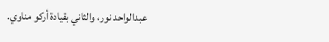عبدالواحد نور، والثاني بقيادة أركو مناوي.